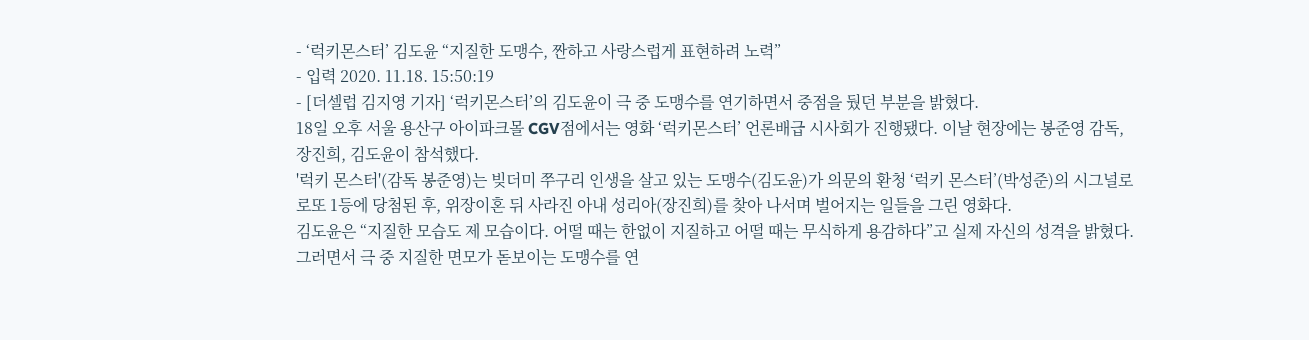- ‘럭키몬스터’ 김도윤 “지질한 도맹수, 짠하고 사랑스럽게 표현하려 노력”
- 입력 2020. 11.18. 15:50:19
- [더셀럽 김지영 기자] ‘럭키몬스터’의 김도윤이 극 중 도맹수를 연기하면서 중점을 뒀던 부분을 밝혔다.
18일 오후 서울 용산구 아이파크몰 CGV점에서는 영화 ‘럭키몬스터’ 언론배급 시사회가 진행됐다. 이날 현장에는 봉준영 감독, 장진희, 김도윤이 참석했다.
'럭키 몬스터'(감독 봉준영)는 빚더미 쭈구리 인생을 살고 있는 도맹수(김도윤)가 의문의 환청 ‘럭키 몬스터’(박성준)의 시그널로 로또 1등에 당첨된 후, 위장이혼 뒤 사라진 아내 성리아(장진희)를 찾아 나서며 벌어지는 일들을 그린 영화다.
김도윤은 “지질한 모습도 제 모습이다. 어떨 때는 한없이 지질하고 어떨 때는 무식하게 용감하다”고 실제 자신의 성격을 밝혔다.
그러면서 극 중 지질한 면모가 돋보이는 도맹수를 연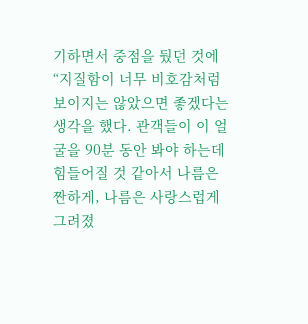기하면서 중점을 뒀던 것에 “지질함이 너무 비호감처럼 보이지는 않았으면 좋겠다는 생각을 했다. 관객들이 이 얼굴을 90분 동안 봐야 하는데 힘들어질 것 같아서 나름은 짠하게, 나름은 사랑스럽게 그려졌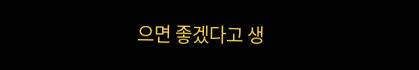으면 좋겠다고 생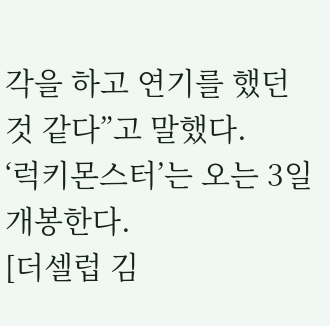각을 하고 연기를 했던 것 같다”고 말했다.
‘럭키몬스터’는 오는 3일 개봉한다.
[더셀럽 김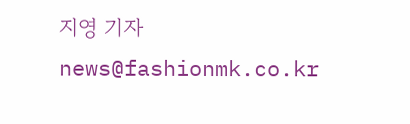지영 기자 news@fashionmk.co.kr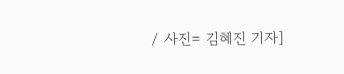/ 사진= 김혜진 기자]